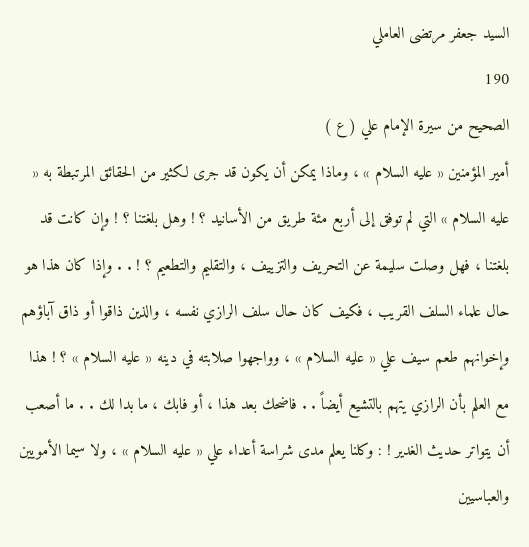السيد جعفر مرتضى العاملي
190
الصحيح من سيرة الإمام علي ( ع )
أمير المؤمنين « عليه السلام » ، وماذا يمكن أن يكون قد جرى لكثير من الحقائق المرتبطة به « عليه السلام » التي لم توفق إلى أربع مئة طريق من الأسانيد ؟ ! وهل بلغتنا ؟ ! وإن كانت قد بلغتنا ، فهل وصلت سليمة عن التحريف والتزييف ، والتقليم والتطعيم ؟ ! . . وإذا كان هذا هو حال علماء السلف القريب ، فكيف كان حال سلف الرازي نفسه ، والذين ذاقوا أو ذاق آباؤهم وإخوانهم طعم سيف علي « عليه السلام » ، وواجهوا صلابته في دينه « عليه السلام » ؟ ! هذا مع العلم بأن الرازي يتهم بالتشيع أيضاً . . فاضحك بعد هذا ، أو فابك ، ما بدا لك . . ما أصعب أن يتواتر حديث الغدير ! : وكلنا يعلم مدى شراسة أعداء علي « عليه السلام » ، ولا سيما الأمويين والعباسيين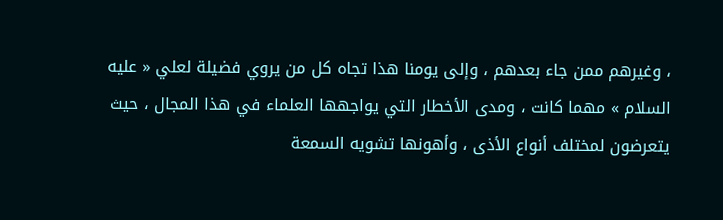، وغيرهم ممن جاء بعدهم ، وإلى يومنا هذا تجاه كل من يروي فضيلة لعلي « عليه السلام » مهما كانت ، ومدى الأخطار التي يواجهها العلماء في هذا المجال ، حيث يتعرضون لمختلف أنواع الأذى ، وأهونها تشويه السمعة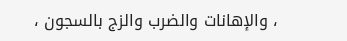، والإهانات والضرب والزج بالسجون ،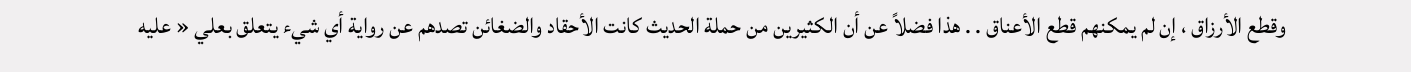وقطع الأرزاق ، إن لم يمكنهم قطع الأعناق . . هذا فضلاً عن أن الكثيرين من حملة الحديث كانت الأحقاد والضغائن تصدهم عن رواية أي شيء يتعلق بعلي « عليه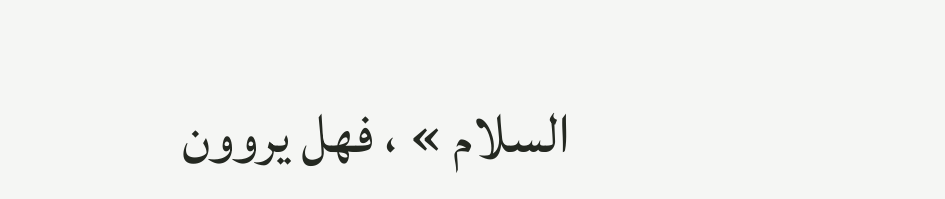السلام » ، فهل يروون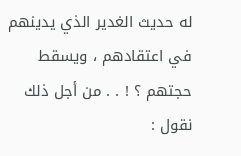له حديث الغدير الذي يدينهم في اعتقادهم ، ويسقط حجتهم ؟ ! . . من أجل ذلك نقول :